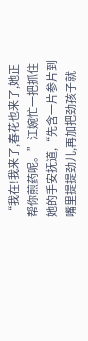“我在!我来了,春花也来了,她正帮你煎药呢。”江婉忙一把抓住她的手安抚道,“先含一片参片到嘴里提提劲儿,再加把劲孩子就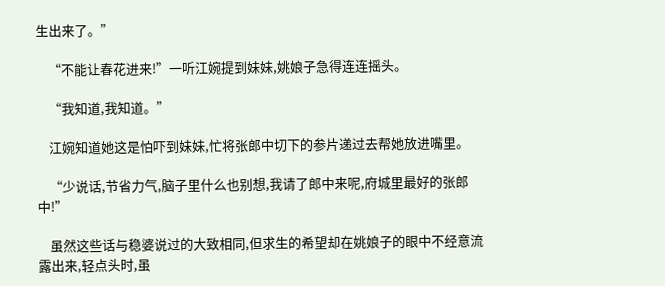生出来了。”

    “不能让春花进来!”一听江婉提到妹妹,姚娘子急得连连摇头。

    “我知道,我知道。”

    江婉知道她这是怕吓到妹妹,忙将张郎中切下的参片递过去帮她放进嘴里。

    “少说话,节省力气,脑子里什么也别想,我请了郎中来呢,府城里最好的张郎中!”

    虽然这些话与稳婆说过的大致相同,但求生的希望却在姚娘子的眼中不经意流露出来,轻点头时,虽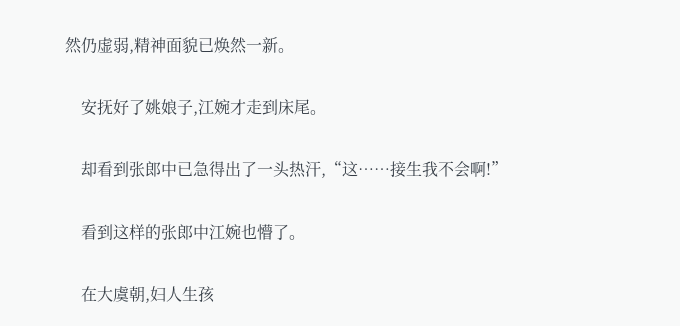然仍虚弱,精神面貌已焕然一新。

    安抚好了姚娘子,江婉才走到床尾。

    却看到张郎中已急得出了一头热汗,“这……接生我不会啊!”

    看到这样的张郎中江婉也懵了。

    在大虞朝,妇人生孩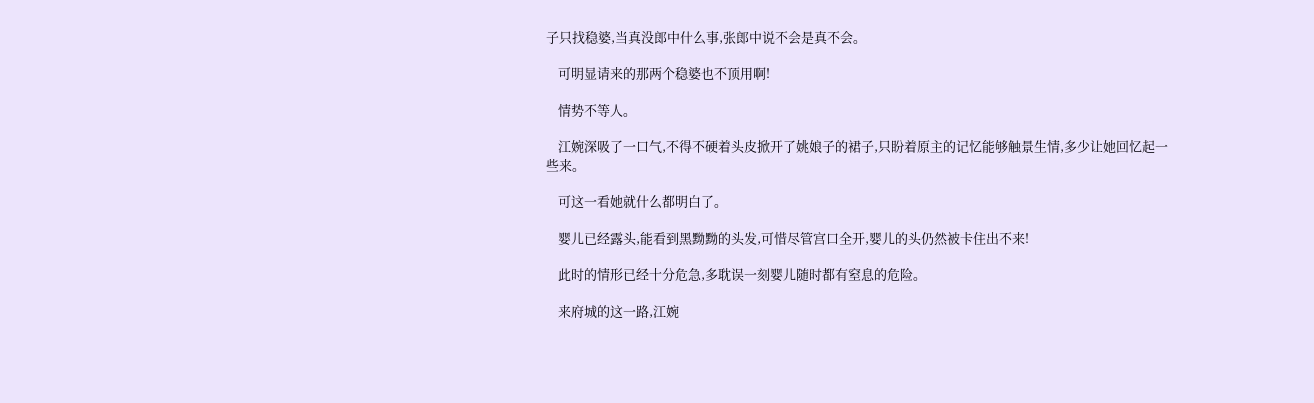子只找稳婆,当真没郎中什么事,张郎中说不会是真不会。

    可明显请来的那两个稳婆也不顶用啊!

    情势不等人。

    江婉深吸了一口气,不得不硬着头皮掀开了姚娘子的裙子,只盼着原主的记忆能够触景生情,多少让她回忆起一些来。

    可这一看她就什么都明白了。

    婴儿已经露头,能看到黑黝黝的头发,可惜尽管宫口全开,婴儿的头仍然被卡住出不来!

    此时的情形已经十分危急,多耽误一刻婴儿随时都有窒息的危险。

    来府城的这一路,江婉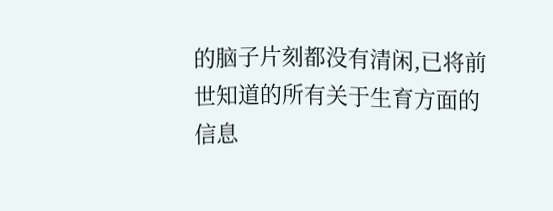的脑子片刻都没有清闲,已将前世知道的所有关于生育方面的信息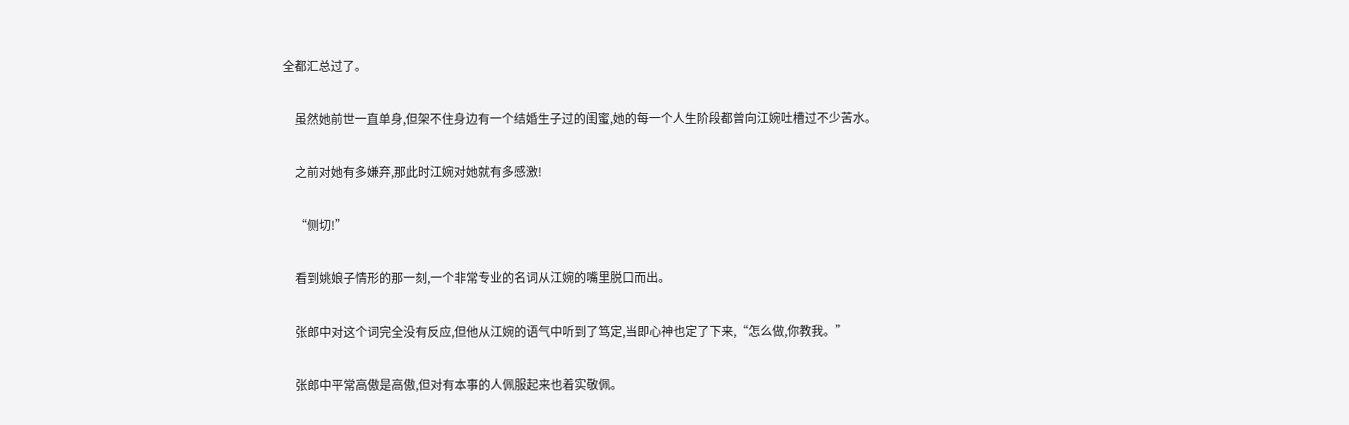全都汇总过了。

    虽然她前世一直单身,但架不住身边有一个结婚生子过的闺蜜,她的每一个人生阶段都曾向江婉吐槽过不少苦水。

    之前对她有多嫌弃,那此时江婉对她就有多感激!

    “侧切!”

    看到姚娘子情形的那一刻,一个非常专业的名词从江婉的嘴里脱口而出。

    张郎中对这个词完全没有反应,但他从江婉的语气中听到了笃定,当即心神也定了下来,“怎么做,你教我。”

    张郎中平常高傲是高傲,但对有本事的人佩服起来也着实敬佩。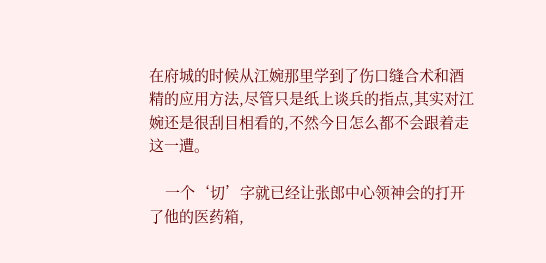在府城的时候从江婉那里学到了伤口缝合术和酒精的应用方法,尽管只是纸上谈兵的指点,其实对江婉还是很刮目相看的,不然今日怎么都不会跟着走这一遭。

    一个‘切’字就已经让张郎中心领神会的打开了他的医药箱,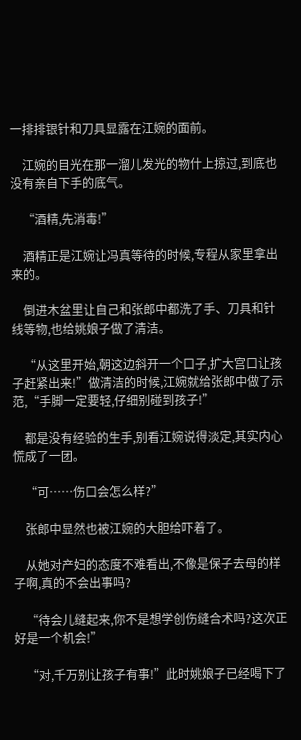一排排银针和刀具显露在江婉的面前。

    江婉的目光在那一溜儿发光的物什上掠过,到底也没有亲自下手的底气。

    “酒精,先消毒!”

    酒精正是江婉让冯真等待的时候,专程从家里拿出来的。

    倒进木盆里让自己和张郎中都洗了手、刀具和针线等物,也给姚娘子做了清洁。

    “从这里开始,朝这边斜开一个口子,扩大宫口让孩子赶紧出来!”做清洁的时候,江婉就给张郎中做了示范,“手脚一定要轻,仔细别碰到孩子!”

    都是没有经验的生手,别看江婉说得淡定,其实内心慌成了一团。

    “可……伤口会怎么样?”

    张郎中显然也被江婉的大胆给吓着了。

    从她对产妇的态度不难看出,不像是保子去母的样子啊,真的不会出事吗?

    “待会儿缝起来,你不是想学创伤缝合术吗?这次正好是一个机会!”

    “对,千万别让孩子有事!”此时姚娘子已经喝下了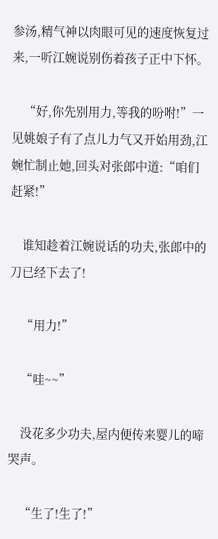参汤,精气神以肉眼可见的速度恢复过来,一听江婉说别伤着孩子正中下怀。

    “好,你先别用力,等我的吩咐!”一见姚娘子有了点儿力气又开始用劲,江婉忙制止她,回头对张郎中道:“咱们赶紧!”

    谁知趁着江婉说话的功夫,张郎中的刀已经下去了!

    “用力!”

    “哇~~”

    没花多少功夫,屋内便传来婴儿的啼哭声。

    “生了!生了!”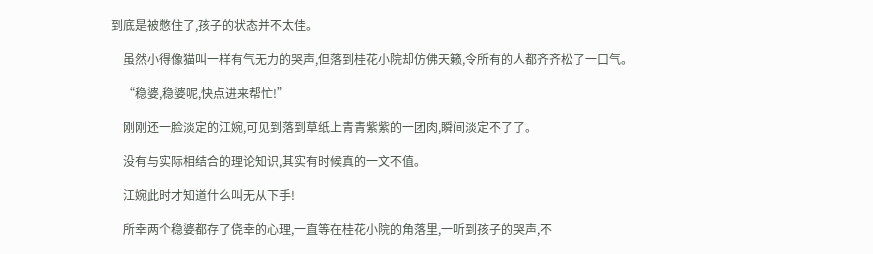到底是被憋住了,孩子的状态并不太佳。

    虽然小得像猫叫一样有气无力的哭声,但落到桂花小院却仿佛天籁,令所有的人都齐齐松了一口气。

    “稳婆,稳婆呢,快点进来帮忙!”

    刚刚还一脸淡定的江婉,可见到落到草纸上青青紫紫的一团肉,瞬间淡定不了了。

    没有与实际相结合的理论知识,其实有时候真的一文不值。

    江婉此时才知道什么叫无从下手!

    所幸两个稳婆都存了侥幸的心理,一直等在桂花小院的角落里,一听到孩子的哭声,不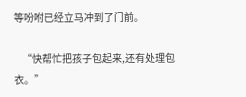等吩咐已经立马冲到了门前。

    “快帮忙把孩子包起来,还有处理包衣。”